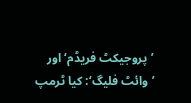’پروجیکٹ فریڈم‘ اور ’وائٹ فلیگ‘: کیا ٹرمپ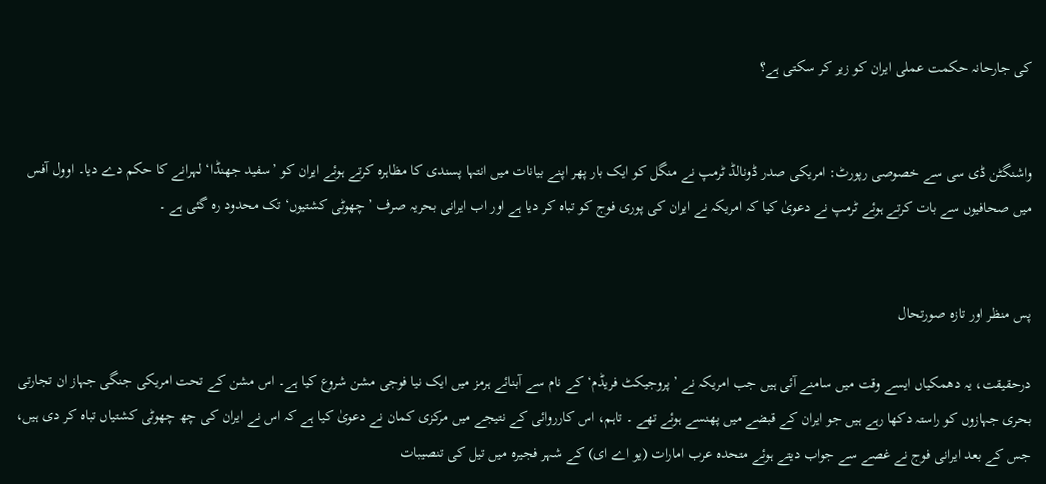کی جارحانہ حکمت عملی ایران کو زیر کر سکتی ہے؟


واشنگٹن ڈی سی سے خصوصی رپورٹ: امریکی صدر ڈونالڈ ٹرمپ نے منگل کو ایک بار پھر اپنے بیانات میں انتہا پسندی کا مظاہرہ کرتے ہوئے ایران کو ’سفید جھنڈا‘ لہرانے کا حکم دے دیا۔ اوول آفس میں صحافیوں سے بات کرتے ہوئے ٹرمپ نے دعویٰ کیا کہ امریکہ نے ایران کی پوری فوج کو تباہ کر دیا ہے اور اب ایرانی بحریہ صرف ’چھوٹی کشتیوں‘ تک محدود رہ گئی ہے ۔


پس منظر اور تازہ صورتحال

درحقیقت، یہ دھمکیاں ایسے وقت میں سامنے آئی ہیں جب امریکہ نے ’پروجیکٹ فریڈم‘ کے نام سے آبنائے ہرمز میں ایک نیا فوجی مشن شروع کیا ہے۔ اس مشن کے تحت امریکی جنگی جہاز ان تجارتی بحری جہازوں کو راستہ دکھا رہے ہیں جو ایران کے قبضے میں پھنسے ہوئے تھے ۔ تاہم، اس کارروائی کے نتیجے میں مرکزی کمان نے دعویٰ کیا ہے کہ اس نے ایران کی چھ چھوٹی کشتیاں تباہ کر دی ہیں، جس کے بعد ایرانی فوج نے غصے سے جواب دیتے ہوئے متحدہ عرب امارات (یو اے ای) کے شہر فجیرہ میں تیل کی تنصیبات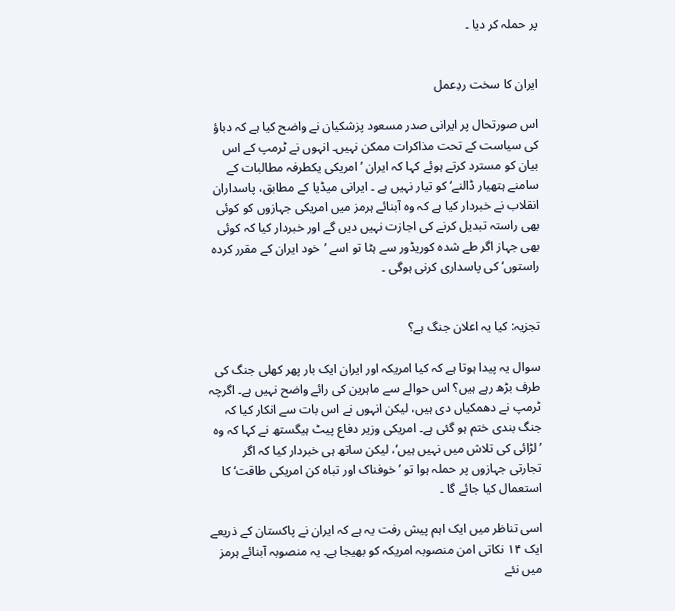پر حملہ کر دیا ۔


ایران کا سخت ردِعمل

اس صورتحال پر ایرانی صدر مسعود پزشکیان نے واضح کیا ہے کہ دباؤ کی سیاست کے تحت مذاکرات ممکن نہیں۔ انہوں نے ٹرمپ کے اس بیان کو مسترد کرتے ہوئے کہا کہ ایران ’امریکی یکطرفہ مطالبات کے سامنے ہتھیار ڈالنے‘ کو تیار نہیں ہے ۔ ایرانی میڈیا کے مطابق، پاسداران انقلاب نے خبردار کیا ہے کہ وہ آبنائے ہرمز میں امریکی جہازوں کو کوئی بھی راستہ تبدیل کرنے کی اجازت نہیں دیں گے اور خبردار کیا کہ کوئی بھی جہاز اگر طے شدہ کوریڈور سے ہٹا تو اسے ’خود ایران کے مقرر کردہ راستوں‘ کی پاسداری کرنی ہوگی ۔


تجزیہ: کیا یہ اعلان جنگ ہے؟

سوال یہ پیدا ہوتا ہے کہ کیا امریکہ اور ایران ایک بار پھر کھلی جنگ کی طرف بڑھ رہے ہیں؟ اس حوالے سے ماہرین کی رائے واضح نہیں ہے۔ اگرچہ ٹرمپ نے دھمکیاں دی ہیں، لیکن انہوں نے اس بات سے انکار کیا کہ جنگ بندی ختم ہو گئی ہے۔ امریکی وزیر دفاع پیٹ ہیگستھ نے کہا کہ وہ ’لڑائی کی تلاش میں نہیں ہیں‘، لیکن ساتھ ہی خبردار کیا کہ اگر تجارتی جہازوں پر حملہ ہوا تو ’خوفناک اور تباہ کن امریکی طاقت‘ کا استعمال کیا جائے گا ۔

اسی تناظر میں ایک اہم پیش رفت یہ ہے کہ ایران نے پاکستان کے ذریعے ایک ۱۴ نکاتی امن منصوبہ امریکہ کو بھیجا ہے۔ یہ منصوبہ آبنائے ہرمز میں نئے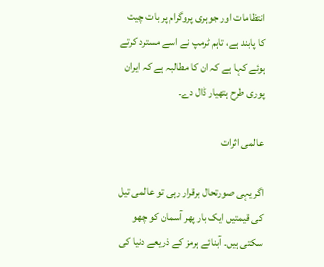انتظامات اور جوہری پروگرام پر بات چیت کا پابند ہے، تاہم ٹرمپ نے اسے مسترد کرتے ہوئے کہا ہے کہ ان کا مطالبہ ہے کہ ایران پوری طرح ہتھیار ڈال دے۔

عالمی اثرات

اگر یہی صورتحال برقرار رہی تو عالمی تیل کی قیمتیں ایک بار پھر آسمان کو چھو سکتی ہیں۔ آبنائے ہرمز کے ذریعے دنیا کی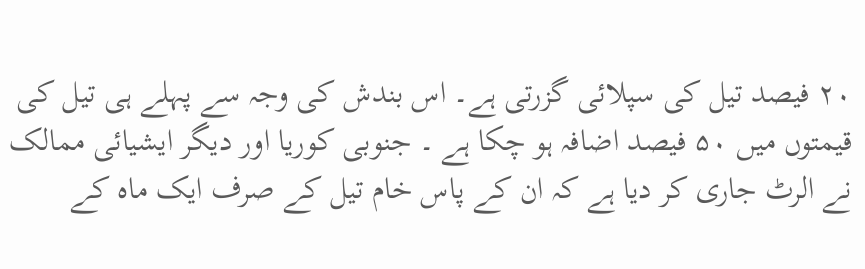۲۰ فیصد تیل کی سپلائی گزرتی ہے۔ اس بندش کی وجہ سے پہلے ہی تیل کی قیمتوں میں ۵۰ فیصد اضافہ ہو چکا ہے ۔ جنوبی کوریا اور دیگر ایشیائی ممالک نے الرٹ جاری کر دیا ہے کہ ان کے پاس خام تیل کے صرف ایک ماہ کے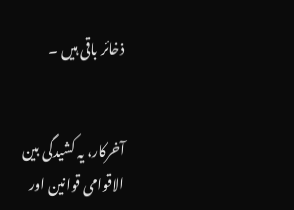ذخائر باقی ہیں ۔


آخرکار، یہ کشیدگی بین الاقوامی قوانین اور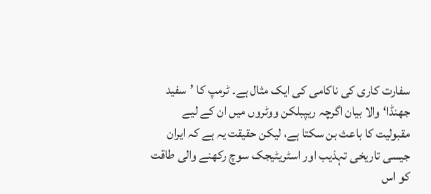سفارت کاری کی ناکامی کی ایک مثال ہے۔ ٹرمپ کا ’سفید جھنڈا‘ والا بیان اگرچہ ریپبلکن ووٹروں میں ان کے لیے مقبولیت کا باعث بن سکتا ہے، لیکن حقیقت یہ ہے کہ ایران جیسی تاریخی تہذیب اور اسٹریٹیجک سوچ رکھنے والی طاقت کو اس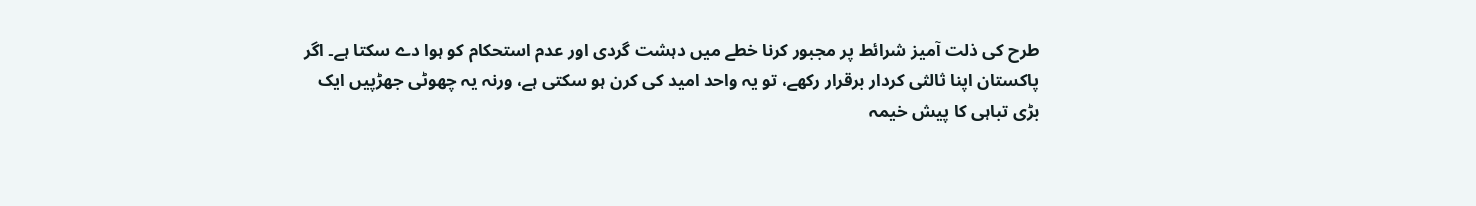طرح کی ذلت آمیز شرائط پر مجبور کرنا خطے میں دہشت گردی اور عدم استحکام کو ہوا دے سکتا ہے۔ اگر پاکستان اپنا ثالثی کردار برقرار رکھے، تو یہ واحد امید کی کرن ہو سکتی ہے، ورنہ یہ چھوٹی جھڑپیں ایک بڑی تباہی کا پیش خیمہ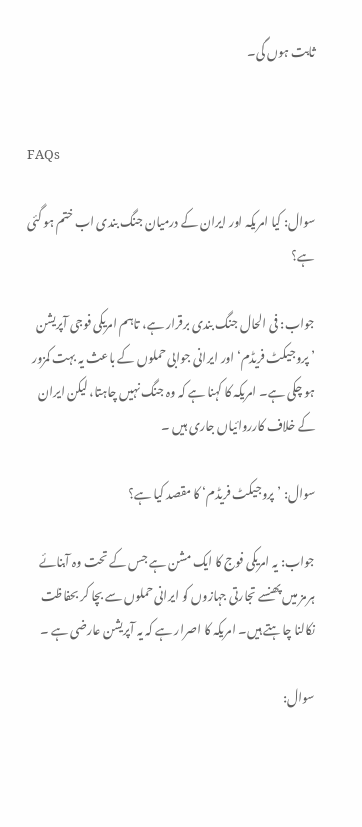ثابت ہوں گی۔


FAQs

سوال: کیا امریکہ اور ایران کے درمیان جنگ بندی اب ختم ہو گئی ہے؟

جواب: فی الحال جنگ بندی برقرار ہے، تاہم امریکی فوجی آپریشن ’پروجیکٹ فریڈم‘ اور ایرانی جوابی حملوں کے باعث یہ بہت کمزور ہو چکی ہے۔ امریکہ کا کہنا ہے کہ وہ جنگ نہیں چاہتا، لیکن ایران کے خلاف کارروائیاں جاری ہیں ۔

سوال: ’پروجیکٹ فریڈم‘ کا مقصد کیا ہے؟

جواب: یہ امریکی فوج کا ایک مشن ہے جس کے تحت وہ آبنائے ہرمز میں پھنسے تجارتی جہازوں کو ایرانی حملوں سے بچا کر بحفاظت نکالنا چاہتے ہیں۔ امریکہ کا اصرار ہے کہ یہ آپریشن عارضی ہے ۔

سوال: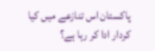پاکستان اس تنازعے میں کیا کردار ادا کر رہا ہے؟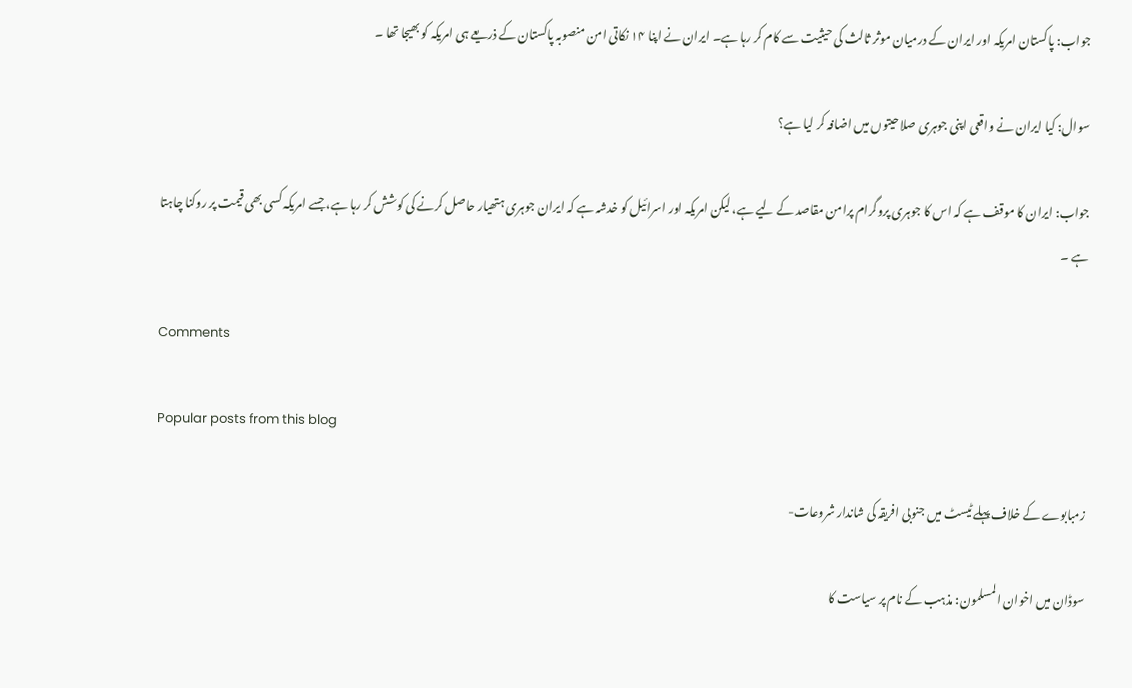جواب: پاکستان امریکہ اور ایران کے درمیان موثر ثالث کی حیثیت سے کام کر رہا ہے۔ ایران نے اپنا ۱۴ نکاتی امن منصوبہ پاکستان کے ذریعے ہی امریکہ کو بھیجا تھا ۔

سوال: کیا ایران نے واقعی اپنی جوہری صلاحیتوں میں اضافہ کر لیا ہے؟

جواب: ایران کا موقف ہے کہ اس کا جوہری پروگرام پرامن مقاصد کے لیے ہے، لیکن امریکہ اور اسرائیل کو خدشہ ہے کہ ایران جوہری ہتھیار حاصل کرنے کی کوشش کر رہا ہے، جسے امریکہ کسی بھی قیمت پر روکنا چاہتا ہے ۔

Comments

Popular posts from this blog

زمبابوے کے خلاف پہلے ٹیسٹ میں جنوبی افریقہ کی شاندار شروعات-

سوڈان میں اخوان المسلمون: مذہب کے نام پر سیاست کا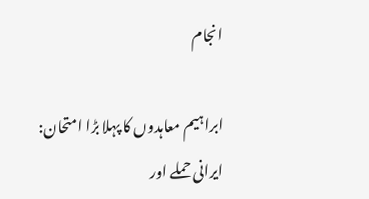انجام

ابراہیم معاہدوں کا پہلا بڑا امتحان: ایرانی حملے اور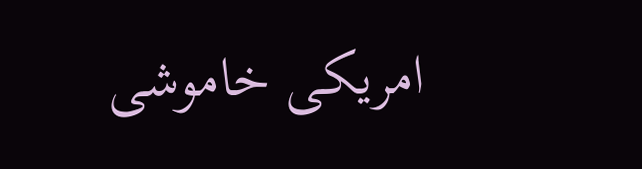امریکی خاموشی